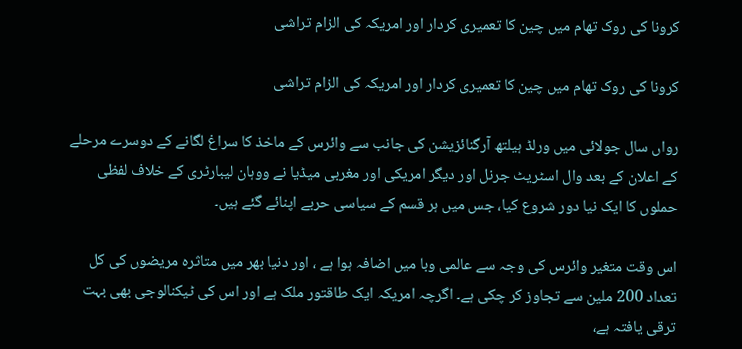کرونا کی روک تھام میں چین کا تعمیری کردار اور امریکہ کی الزام تراشی

کرونا کی روک تھام میں چین کا تعمیری کردار اور امریکہ کی الزام تراشی

رواں سال جولائی میں ورلڈ ہیلتھ آرگنائزیشن کی جانب سے وائرس کے ماخذ کا سراغ لگانے کے دوسرے مرحلے کے اعلان کے بعد وال اسٹریٹ جرنل اور دیگر امریکی اور مغربی میڈیا نے ووہان لیبارٹری کے خلاف لفظی حملوں کا ایک نیا دور شروع کیا، جس میں ہر قسم کے سیاسی حربے اپنائے گئے ہیں۔

اس وقت متغیر وائرس کی وجہ سے عالمی وبا میں اضافہ ہوا ہے ، اور دنیا بھر میں متاثرہ مریضوں کی کل تعداد 200 ملین سے تجاوز کر چکی ہے۔ اگرچہ امریکہ ایک طاقتور ملک ہے اور اس کی ٹیکنالوجی بھی بہت ترقی یافتہ ہے،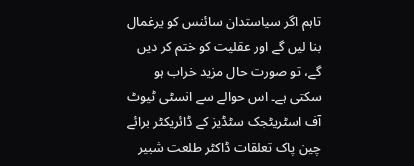تاہم اگر سیاستدان سائنس کو یرغمال بنا لیں گے اور عقلیت کو ختم کر دیں گے، تو صورت حال مزید خراب ہو سکتی ہے۔ اس حوالے سے انسٹی ٹیوٹ آف اسٹریٹجک سٹڈیز کے ڈائریکٹر برائے چین پاک تعلقات ڈاکٹر طلعت شبیر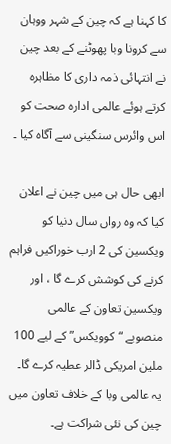کا کہنا ہے کہ چین کے شہر ووہان سے کرونا وبا پھوٹنے کے بعد چین نے انتہائی ذمہ داری کا مظاہرہ کرتے ہوئے عالمی ادارہ صحت کو اس وائرس سنگینی سے آگاہ کیا ۔

ابھی حال ہی میں چین نے اعلان کیا کہ وہ رواں سال دنیا کو ویکسین کی 2 ارب خوراکیں فراہم کرنے کی کوشش کرے گا ، اور ویکسین تعاون کے عالمی منصوبے “کوویکس” کے لیے 100 ملین امریکی ڈالر عطیہ کرے گا۔ یہ عالمی وبا کے خلاف تعاون میں چین کی نئی شراکت ہے۔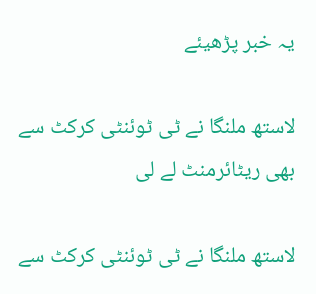یہ خبر پڑھیئے

لاستھ ملنگا نے ٹی ٹوئنٹی کرکٹ سے بھی ریٹائرمنٹ لے لی

لاستھ ملنگا نے ٹی ٹوئنٹی کرکٹ سے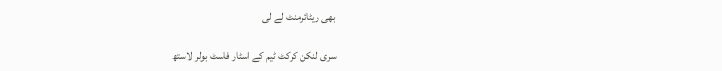بھی ریٹائرمنٹ لے لی

سری لنکن کرکٹ ٹیم کے اسٹار فاسٹ بولر لاستھ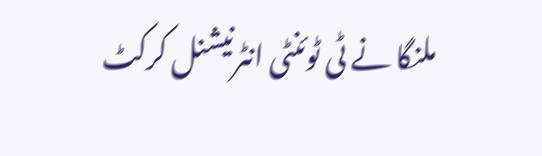ملنگا نے ٹی ٹوئنٹی انٹرنیشنل کرکٹ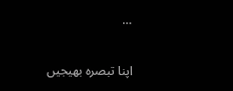…

اپنا تبصرہ بھیجیں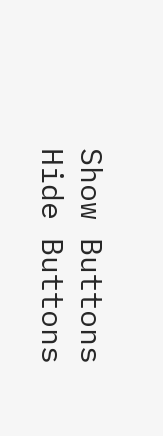Show Buttons
Hide Buttons